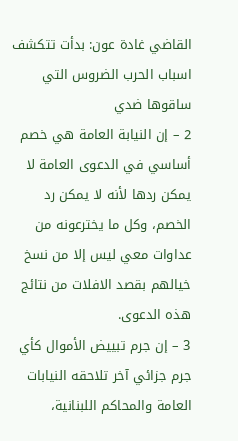القاضي غادة عون: بدأت تتكشف اسباب الحرب الضروس التي ساقوها ضدي
2 – إن النيابة العامة هي خصم أساسي في الدعوى العامة لا يمكن ردها لأنه لا يمكن رد الخصم، وكل ما يخترعونه من عداوات معي ليس إلا من نسخ خيالهم بقصد الافلات من نتائج هذه الدعوى.
3 – إن جرم تبييض الأموال كأي جرم جزائي آخر تلاحقه النيابات العامة والمحاكم اللبنانية،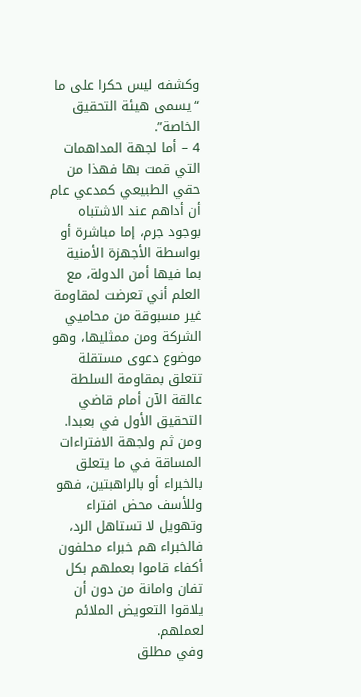وكشفه ليس حكرا على ما “يسمى هيئة التحقيق الخاصة”.
4 – أما لجهة المداهمات التي قمت بها فهذا من حقي الطبيعي كمدعي عام أن أداهم عند الاشتباه بوجود جرم، إما مباشرة أو بواسطة الأجهزة الأمنية بما فيها أمن الدولة، مع العلم أني تعرضت لمقاومة غير مسبوقة من محاميي الشركة ومن ممثليها، وهو موضوع دعوى مستقلة تتعلق بمقاومة السلطة عالقة الآن أمام قاضي التحقيق الأول في بعبدا.
ومن ثم ولجهة الافتراءات المساقة في ما يتعلق بالخبراء أو بالراهبتين، فهو وللأسف محض افتراء وتهويل لا تستاهل الرد، فالخبراء هم خبراء محلفون أكفاء قاموا بعملهم بكل تفان وامانة من دون أن يلاقوا التعويض الملائم لعملهم.
وفي مطلق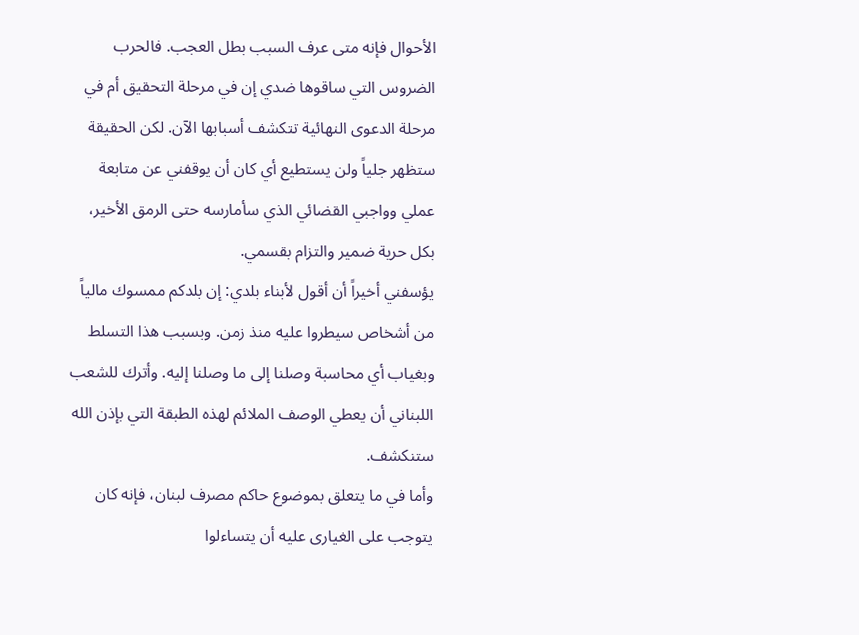الأحوال فإنه متى عرف السبب بطل العجب. فالحرب الضروس التي ساقوها ضدي إن في مرحلة التحقيق أم في مرحلة الدعوى النهائية تتكشف أسبابها الآن. لكن الحقيقة ستظهر جلياً ولن يستطيع أي كان أن يوقفني عن متابعة عملي وواجبي القضائي الذي سأمارسه حتى الرمق الأخير، بكل حرية ضمير والتزام بقسمي.
يؤسفني أخيراً أن أقول لأبناء بلدي: إن بلدكم ممسوك مالياً من أشخاص سيطروا عليه منذ زمن. وبسبب هذا التسلط وبغياب أي محاسبة وصلنا إلى ما وصلنا إليه. وأترك للشعب اللبناني أن يعطي الوصف الملائم لهذه الطبقة التي بإذن الله ستنكشف.
وأما في ما يتعلق بموضوع حاكم مصرف لبنان، فإنه كان يتوجب على الغيارى عليه أن يتساءلوا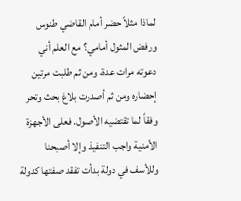لماذا مثلاً حضر أمام القاضي طنوس ورفض المثول أمامي؟ مع العلم أني دعوته مرات عدة، ومن ثم طلبت مرتين إحضاره ومن ثم أصدرت بلاغ بحث وتحر وفقاً لما تقتضيه الأصول. فعلى الأجهزة الأمنية واجب التنفيذ وإلا أصبحنا وللأسف في دولة بدأت تفقد صفتها كدولة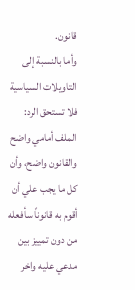قانون.
وأما بالنسبة إلى التاويلات السياسية فلا تستحق الرد: الملف أمامي واضح والقانون واضح، وأن كل ما يجب علي أن أقوم به قانوناً سأفعله من دون تمييز بين مدعي عليه واخر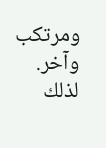ومرتكب وآخر.
لذلك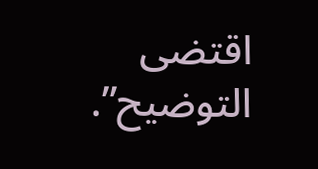اقتضى التوضيح”.